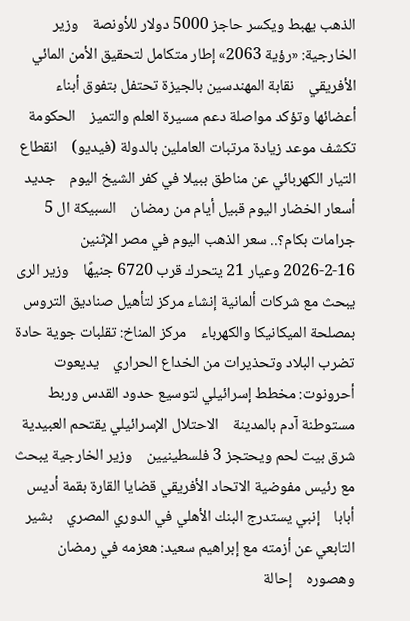الذهب يهبط ويكسر حاجز 5000 دولار للأونصة    وزير الخارجية: «رؤية 2063» إطار متكامل لتحقيق الأمن المائي الأفريقي    نقابة المهندسين بالجيزة تحتفل بتفوق أبناء أعضائها وتؤكد مواصلة دعم مسيرة العلم والتميز    الحكومة تكشف موعد زيادة مرتبات العاملين بالدولة (فيديو)    انقطاع التيار الكهربائي عن مناطق ببيلا في كفر الشيخ اليوم    جديد أسعار الخضار اليوم قبيل أيام من رمضان    السبيكة ال 5 جرامات بكام؟.. سعر الذهب اليوم في مصر الإثنين 16-2-2026 وعيار 21 يتحرك قرب 6720 جنيهًا    وزير الرى يبحث مع شركات ألمانية إنشاء مركز لتأهيل صناديق التروس بمصلحة الميكانيكا والكهرباء    مركز المناخ: تقلبات جوية حادة تضرب البلاد وتحذيرات من الخداع الحراري    يديعوت أحرونوت: مخطط إسرائيلي لتوسيع حدود القدس وربط مستوطنة آدم بالمدينة    الاحتلال الإسرائيلي يقتحم العبيدية شرق بيت لحم ويحتجز 3 فلسطينيين    وزير الخارجية يبحث مع رئيس مفوضية الاتحاد الأفريقي قضايا القارة بقمة أديس أبابا    إنبي يستدرج البنك الأهلي في الدوري المصري    بشير التابعي عن أزمته مع إبراهيم سعيد: هعزمه في رمضان وهصوره    إحالة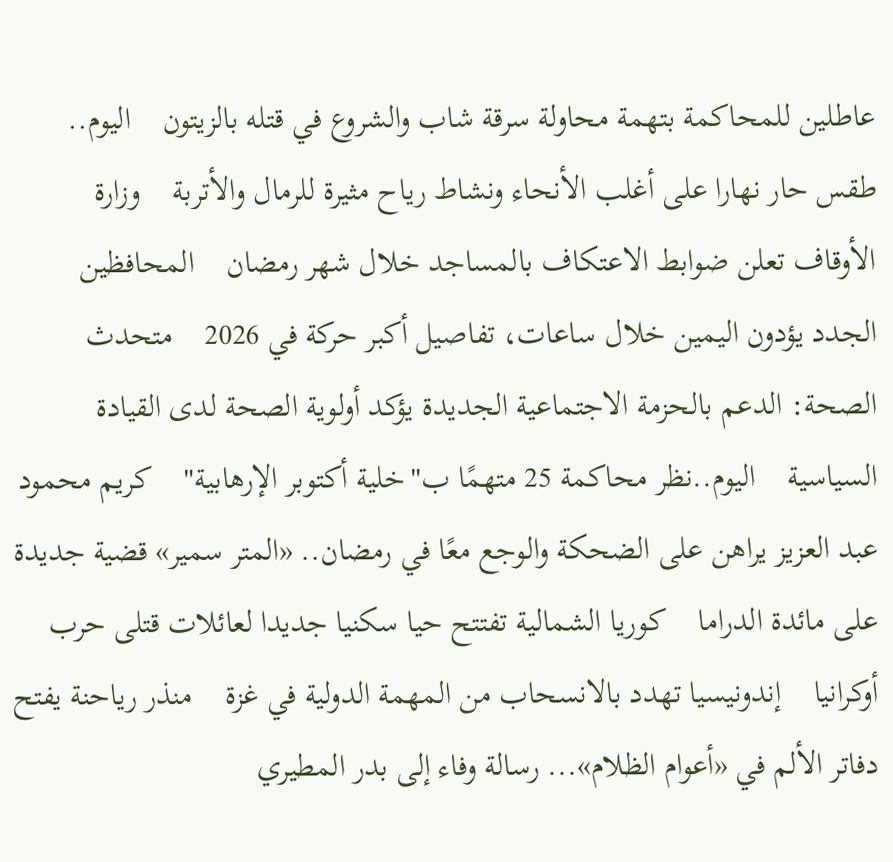عاطلين للمحاكمة بتهمة محاولة سرقة شاب والشروع في قتله بالزيتون    اليوم.. طقس حار نهارا على أغلب الأنحاء ونشاط رياح مثيرة للرمال والأتربة    وزارة الأوقاف تعلن ضوابط الاعتكاف بالمساجد خلال شهر رمضان    المحافظين الجدد يؤدون اليمين خلال ساعات، تفاصيل أكبر حركة في 2026    متحدث الصحة: الدعم بالحزمة الاجتماعية الجديدة يؤكد أولوية الصحة لدى القيادة السياسية    اليوم..نظر محاكمة 25 متهمًا ب"خلية أكتوبر الإرهابية"    كريم محمود عبد العزيز يراهن على الضحكة والوجع معًا في رمضان.. «المتر سمير» قضية جديدة على مائدة الدراما    كوريا الشمالية تفتتح حيا سكنيا جديدا لعائلات قتلى حرب أوكرانيا    إندونيسيا تهدد بالانسحاب من المهمة الدولية في غزة    منذر رياحنة يفتح دفاتر الألم في «أعوام الظلام»... رسالة وفاء إلى بدر المطيري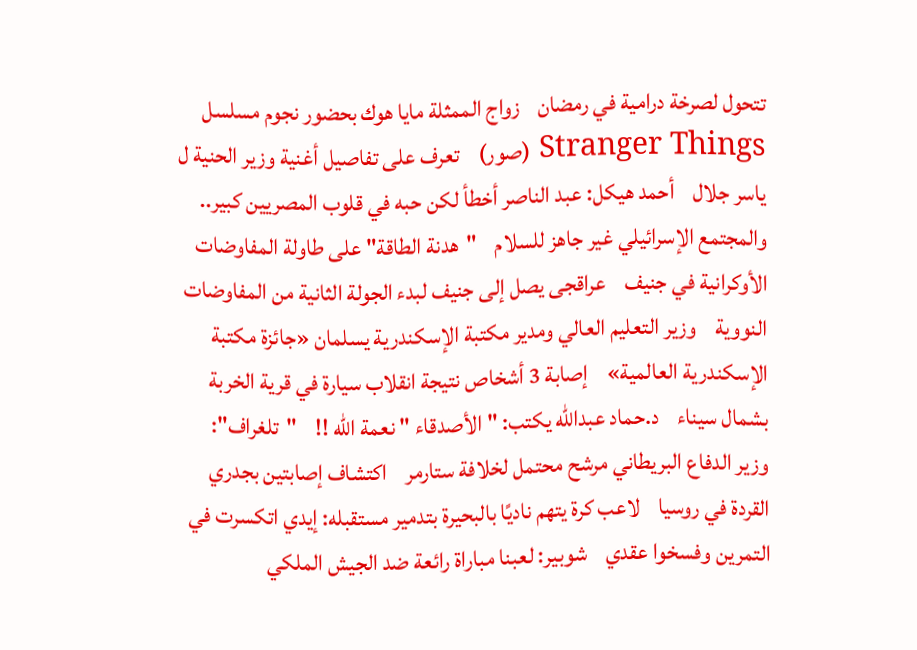تتحول لصرخة درامية في رمضان    زواج الممثلة مايا هوك بحضور نجوم مسلسل Stranger Things (صور)    تعرف على تفاصيل أغنية وزير الحنية ل ياسر جلال    أحمد هيكل: عبد الناصر أخطأ لكن حبه في قلوب المصريين كبير.. والمجتمع الإسرائيلي غير جاهز للسلام    "هدنة الطاقة" على طاولة المفاوضات الأوكرانية في جنيف    عراقجى يصل إلى جنيف لبدء الجولة الثانية من المفاوضات النووية    وزير التعليم العالي ومدير مكتبة الإسكندرية يسلمان «جائزة مكتبة الإسكندرية العالمية»    إصابة 3 أشخاص نتيجة انقلاب سيارة في قرية الخربة بشمال سيناء    د.حماد عبدالله يكتب: " الأصدقاء " نعمة الله !!    "تلغراف": وزير الدفاع البريطاني مرشح محتمل لخلافة ستارمر    اكتشاف إصابتين بجدري القردة في روسيا    لاعب كرة يتهم ناديًا بالبحيرة بتدمير مستقبله: إيدي اتكسرت في التمرين وفسخوا عقدي    شوبير: لعبنا مباراة رائعة ضد الجيش الملكي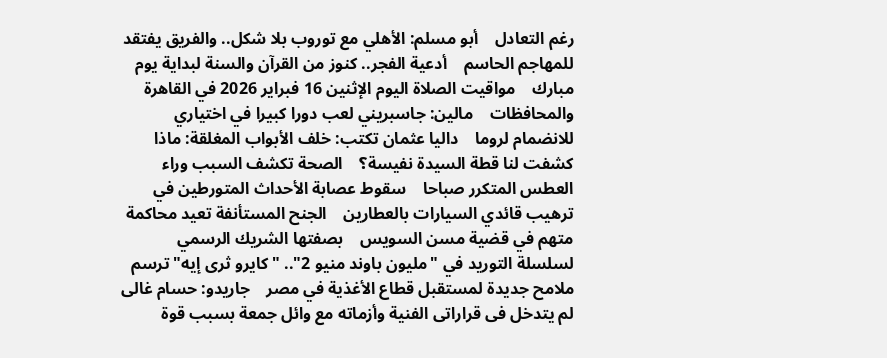رغم التعادل    أبو مسلم: الأهلي مع توروب بلا شكل.. والفريق يفتقد للمهاجم الحاسم    أدعية الفجر.. كنوز من القرآن والسنة لبداية يوم مبارك    مواقيت الصلاة اليوم الإثنين 16 فبراير 2026 في القاهرة والمحافظات    مالين: جاسبريني لعب دورا كبيرا في اختياري للانضمام لروما    داليا عثمان تكتب: خلف الأبواب المغلقة: ماذا كشفت لنا قطة السيدة نفيسة؟    الصحة تكشف السبب وراء العطس المتكرر صباحا    سقوط عصابة الأحداث المتورطين في ترهيب قائدي السيارات بالعطارين    الجنح المستأنفة تعيد محاكمة متهم في قضية مسن السويس    بصفتها الشريك الرسمي لسلسلة التوريد في "مليون باوند منيو 2".. "كايرو ثرى إيه" ترسم ملامح جديدة لمستقبل قطاع الأغذية في مصر    جاريدو: حسام غالى لم يتدخل فى قراراتى الفنية وأزماته مع وائل جمعة بسبب قوة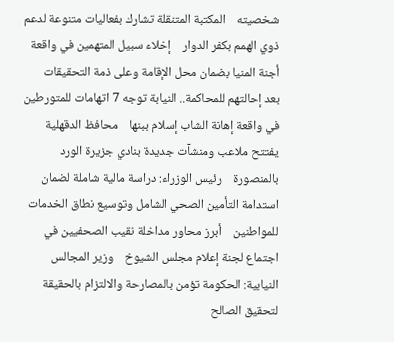شخصيته    المكتبة المتنقلة تشارك بفعاليات متنوعة لدعم ذوي الهمم بكفر الدوار    إخلاء سبيل المتهمين في واقعة أجنة المنيا بضمان محل الإقامة وعلى ذمة التحقيقات    بعد إحالتهم للمحاكمة.. النيابة توجه 7 اتهامات للمتورطين في واقعة إهانة الشاب إسلام ببنها    محافظ الدقهلية يفتتح ملاعب ومنشآت جديدة بنادي جزيرة الورد بالمنصورة    رئيس الوزراء: دراسة مالية شاملة لضمان استدامة التأمين الصحي الشامل وتوسيع نطاق الخدمات للمواطنين    أبرز محاور مداخلة نقيب الصحفيين في اجتماع لجنة إعلام مجلس الشيوخ    وزير المجالس النيابية: الحكومة تؤمن بالمصارحة والالتزام بالحقيقة لتحقيق الصالح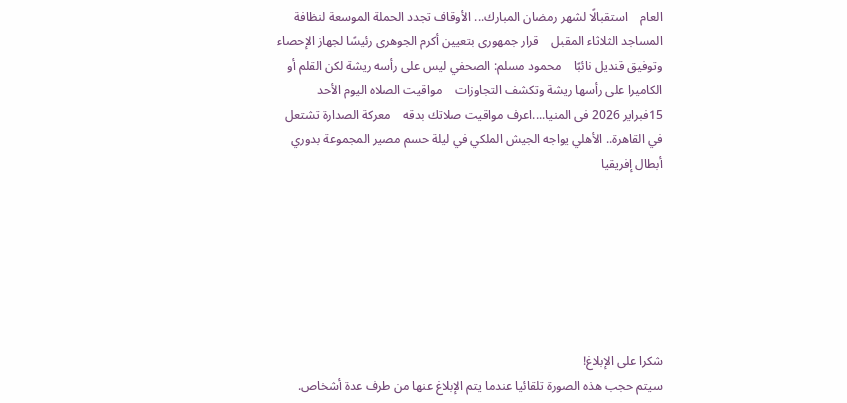العام    استقبالًا لشهر رمضان المبارك... الأوقاف تجدد الحملة الموسعة لنظافة المساجد الثلاثاء المقبل    قرار جمهورى بتعيين أكرم الجوهرى رئيسًا لجهاز الإحصاء وتوفيق قنديل نائبًا    محمود مسلم: الصحفي ليس على رأسه ريشة لكن القلم أو الكاميرا على رأسها ريشة وتكشف التجاوزات    مواقيت الصلاه اليوم الأحد 15فبراير 2026 فى المنيا....اعرف مواقيت صلاتك بدقه    معركة الصدارة تشتعل في القاهرة.. الأهلي يواجه الجيش الملكي في ليلة حسم مصير المجموعة بدوري أبطال إفريقيا







شكرا على الإبلاغ!
سيتم حجب هذه الصورة تلقائيا عندما يتم الإبلاغ عنها من طرف عدة أشخاص.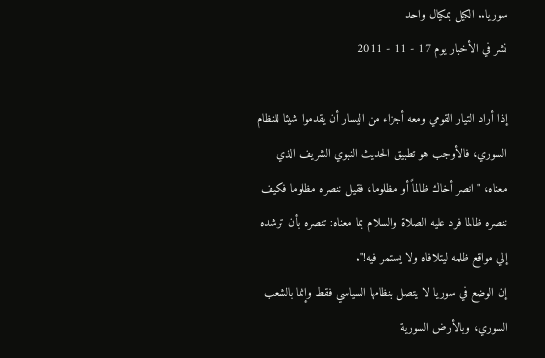سوريا.. الكيل بمكيال واحد
نشر في الأخبار يوم 17 - 11 - 2011

إذا أراد التيار القومي ومعه أجزاء من اليسار أن يقدموا شيئا للنظام السوري، فالأوجب هو تطبيق الحديث النبوي الشريف الذي معناه، "انصر أخاك ظالماً أو مظلوما، فقيل ننصره مظلوما فكيف ننصره ظالما فرد عليه الصلاة والسلام بما معناه: تنصره بأن ترشده إلي مواقع ظلمه ليتلافاه ولا يستمر فيه!".
إن الوضع في سوريا لا يتصل بنظامها السياسي فقط وإنما بالشعب السوري، وبالأرض السورية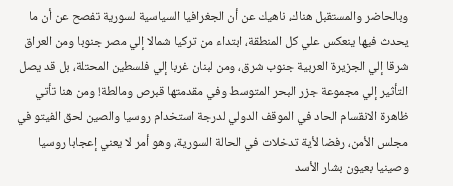وبالحاضر والمستقبل هناك، ناهيك عن أن الجغرافيا السياسية لسورية تفصح عن أن ما يحدث فيها ينعكس علي كل المنطقة، ابتداء من تركيا شمالا إلي مصر جنوبا ومن العراق شرقا إلي الجزيرة العربية جنوب شرق، ومن لبنان غربا إلي فلسطين المحتلة، بل قد يصل التأثير إلي مجموعة جزر البحر المتوسط وفي مقدمتها قبرص ومالطة! ومن هنا تأتي ظاهرة الانقسام الحاد في الموقف الدولي لدرجة استخدام روسيا والصين لحق الفيتو في مجلس الأمن، رفضا لأية تدخلات في الحالة السورية، وهو أمر لا يعني إعجابا روسيا وصينيا بعيون بشار الأسد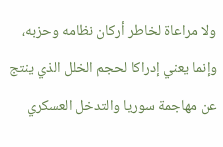ولا مراعاة لخاطر أركان نظامه وحزبه، وإنما يعني إدراكا لحجم الخلل الذي ينتج عن مهاجمة سوريا والتدخل العسكري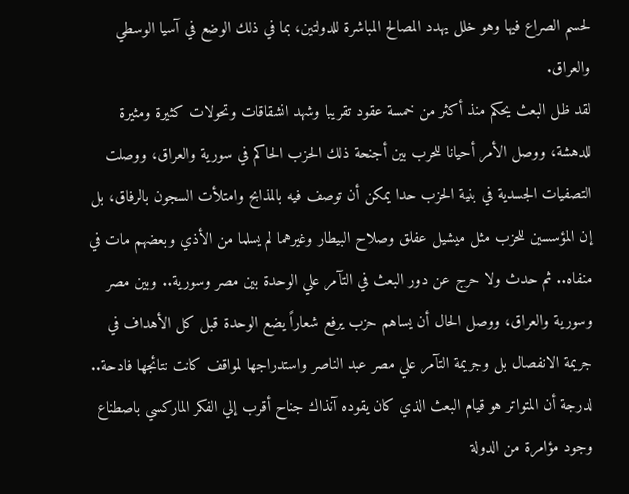لحسم الصراع فيها وهو خلل يهدد المصالح المباشرة للدولتين، بما في ذلك الوضع في آسيا الوسطي والعراق.
لقد ظل البعث يحكم منذ أكثر من خمسة عقود تقريبا وشهد انشقاقات وتحولات كثيرة ومثيرة للدهشة، ووصل الأمر أحيانا للحرب بين أجنحة ذلك الحزب الحاكم في سورية والعراق، ووصلت التصفيات الجسدية في بنية الحزب حدا يمكن أن توصف فيه بالمذابح وامتلأت السجون بالرفاق، بل إن المؤسسين للحزب مثل ميشيل عفلق وصلاح البيطار وغيرهما لم يسلما من الأذي وبعضهم مات في منفاه.. ثم حدث ولا حرج عن دور البعث في التآمر علي الوحدة بين مصر وسورية.. وبين مصر وسورية والعراق، ووصل الحال أن يساهم حزب يرفع شعاراً يضع الوحدة قبل كل الأهداف في جريمة الانفصال بل وجريمة التآمر علي مصر عبد الناصر واستدراجها لمواقف كانت نتائجها فادحة.. لدرجة أن المتواتر هو قيام البعث الذي كان يقوده آنذاك جناح أقرب إلي الفكر الماركسي باصطناع وجود مؤامرة من الدولة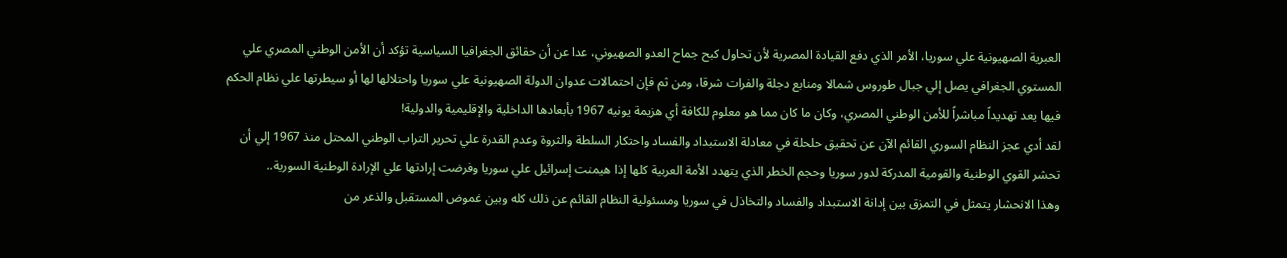العبرية الصهيونية علي سوريا، الأمر الذي دفع القيادة المصرية لأن تحاول كبح جماح العدو الصهيوني، عدا عن أن حقائق الجغرافيا السياسية تؤكد أن الأمن الوطني المصري علي المستوي الجغرافي يصل إلي جبال طوروس شمالا ومنابع دجلة والفرات شرقا، ومن ثم فإن احتمالات عدوان الدولة الصهيونية علي سوريا واحتلالها لها أو سيطرتها علي نظام الحكم فيها يعد تهديداً مباشراً للأمن الوطني المصري، وكان ما كان مما هو معلوم للكافة أي هزيمة يونيه 1967 بأبعادها الداخلية والإقليمية والدولية!
لقد أدي عجز النظام السوري القائم الآن عن تحقيق حلحلة في معادلة الاستبداد والفساد واحتكار السلطة والثروة وعدم القدرة علي تحرير التراب الوطني المحتل منذ 1967 إلي أن تحشر القوي الوطنية والقومية المدركة لدور سوريا وحجم الخطر الذي يتهدد الأمة العربية كلها إذا هيمنت إسرائيل علي سوريا وفرضت إرادتها علي الإرادة الوطنية السورية..
وهذا الانحشار يتمثل في التمزق بين إدانة الاستبداد والفساد والتخاذل في سوريا ومسئولية النظام القائم عن ذلك كله وبين غموض المستقبل والذعر من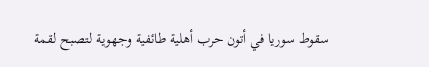سقوط سوريا في أتون حرب أهلية طائفية وجهوية لتصبح لقمة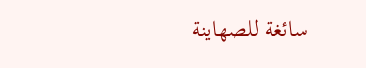سائغة للصهاينة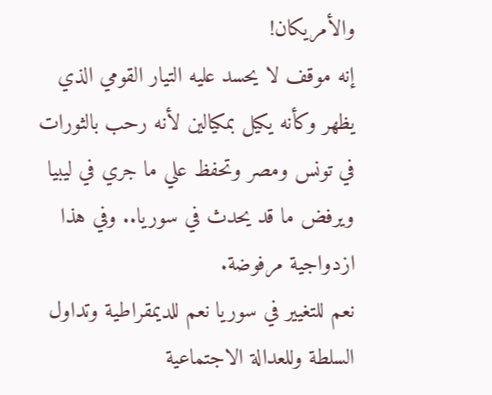والأمريكان!
إنه موقف لا يحسد عليه التيار القومي الذي يظهر وكأنه يكيل بمكيالين لأنه رحب بالثورات في تونس ومصر وتحفظ علي ما جري في ليبيا ويرفض ما قد يحدث في سوريا.. وفي هذا ازدواجية مرفوضة.
نعم للتغيير في سوريا نعم للديمقراطية وتداول السلطة وللعدالة الاجتماعية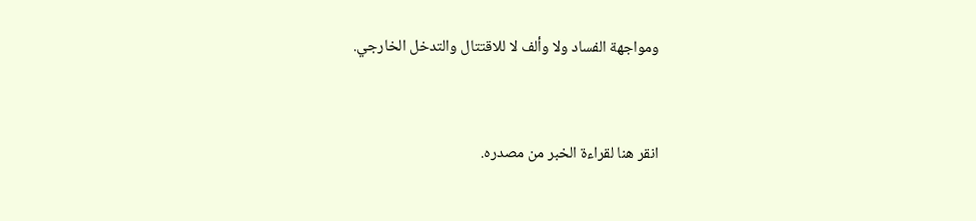ومواجهة الفساد ولا وألف لا للاقتتال والتدخل الخارجي.


انقر هنا لقراءة الخبر من مصدره.